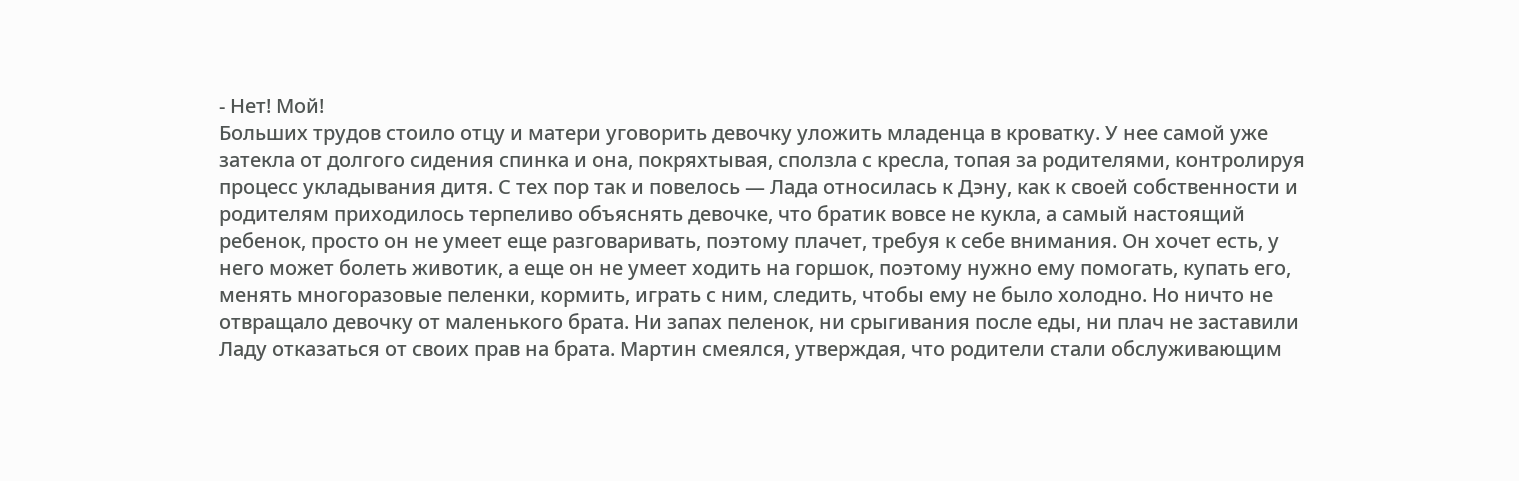- Нет! Мой!
Больших трудов стоило отцу и матери уговорить девочку уложить младенца в кроватку. У нее самой уже затекла от долгого сидения спинка и она, покряхтывая, сползла с кресла, топая за родителями, контролируя процесс укладывания дитя. С тех пор так и повелось — Лада относилась к Дэну, как к своей собственности и родителям приходилось терпеливо объяснять девочке, что братик вовсе не кукла, а самый настоящий ребенок, просто он не умеет еще разговаривать, поэтому плачет, требуя к себе внимания. Он хочет есть, у него может болеть животик, а еще он не умеет ходить на горшок, поэтому нужно ему помогать, купать его, менять многоразовые пеленки, кормить, играть с ним, следить, чтобы ему не было холодно. Но ничто не отвращало девочку от маленького брата. Ни запах пеленок, ни срыгивания после еды, ни плач не заставили Ладу отказаться от своих прав на брата. Мартин смеялся, утверждая, что родители стали обслуживающим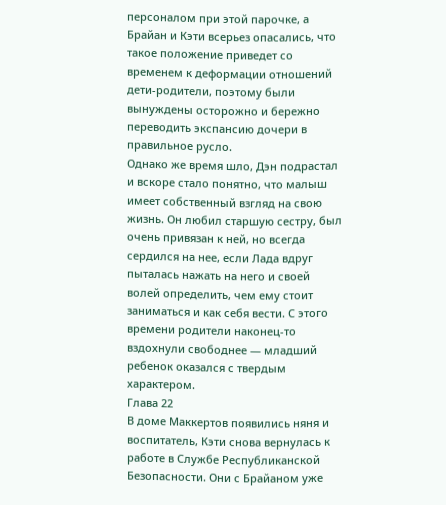персоналом при этой парочке, а Брайан и Кэти всерьез опасались, что такое положение приведет со временем к деформации отношений дети-родители, поэтому были вынуждены осторожно и бережно переводить экспансию дочери в правильное русло.
Однако же время шло, Дэн подрастал и вскоре стало понятно, что малыш имеет собственный взгляд на свою жизнь. Он любил старшую сестру, был очень привязан к ней, но всегда сердился на нее, если Лада вдруг пыталась нажать на него и своей волей определить, чем ему стоит заниматься и как себя вести. С этого времени родители наконец-то вздохнули свободнее — младший ребенок оказался с твердым характером.
Глава 22
В доме Маккертов появились няня и воспитатель, Кэти снова вернулась к работе в Службе Республиканской Безопасности. Они с Брайаном уже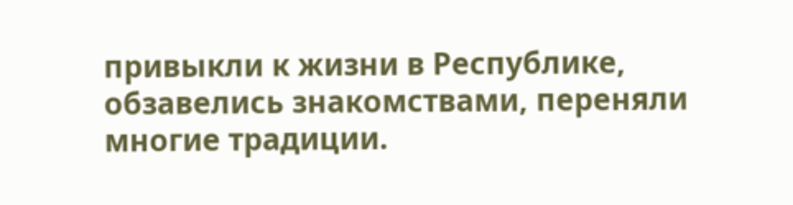привыкли к жизни в Республике, обзавелись знакомствами, переняли многие традиции.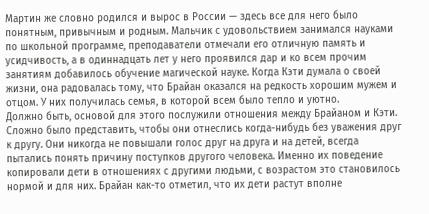Мартин же словно родился и вырос в России — здесь все для него было понятным, привычным и родным. Мальчик с удовольствием занимался науками по школьной программе, преподаватели отмечали его отличную память и усидчивость, а в одиннадцать лет у него проявился дар и ко всем прочим занятиям добавилось обучение магической науке. Когда Кэти думала о своей жизни, она радовалась тому, что Брайан оказался на редкость хорошим мужем и отцом. У них получилась семья, в которой всем было тепло и уютно.
Должно быть, основой для этого послужили отношения между Брайаном и Кэти. Сложно было представить, чтобы они отнеслись когда-нибудь без уважения друг к другу. Они никогда не повышали голос друг на друга и на детей, всегда пытались понять причину поступков другого человека. Именно их поведение копировали дети в отношениях с другими людьми, с возрастом это становилось нормой и для них. Брайан как-то отметил, что их дети растут вполне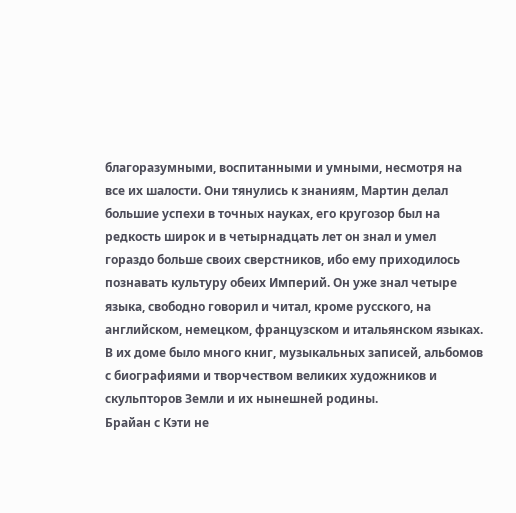благоразумными, воспитанными и умными, несмотря на все их шалости. Они тянулись к знаниям, Мартин делал большие успехи в точных науках, его кругозор был на редкость широк и в четырнадцать лет он знал и умел гораздо больше своих сверстников, ибо ему приходилось познавать культуру обеих Империй. Он уже знал четыре языка, свободно говорил и читал, кроме русского, на английском, немецком, французском и итальянском языках. В их доме было много книг, музыкальных записей, альбомов с биографиями и творчеством великих художников и скульпторов Земли и их нынешней родины.
Брайан с Кэти не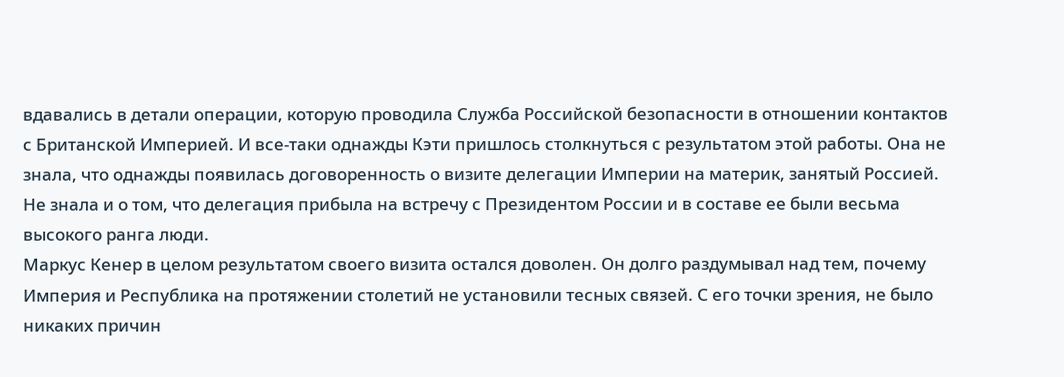вдавались в детали операции, которую проводила Служба Российской безопасности в отношении контактов с Британской Империей. И все-таки однажды Кэти пришлось столкнуться с результатом этой работы. Она не знала, что однажды появилась договоренность о визите делегации Империи на материк, занятый Россией. Не знала и о том, что делегация прибыла на встречу с Президентом России и в составе ее были весьма высокого ранга люди.
Маркус Кенер в целом результатом своего визита остался доволен. Он долго раздумывал над тем, почему Империя и Республика на протяжении столетий не установили тесных связей. С его точки зрения, не было никаких причин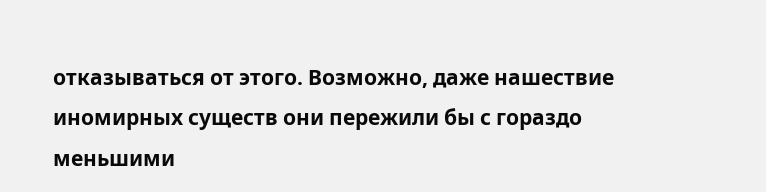отказываться от этого. Возможно, даже нашествие иномирных существ они пережили бы с гораздо меньшими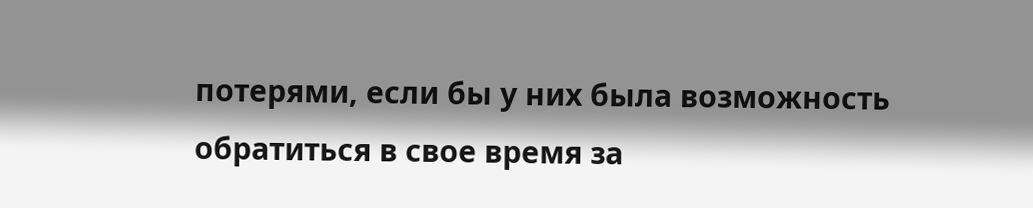потерями, если бы у них была возможность обратиться в свое время за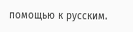помощью к русским.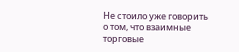Не стоило уже говорить о том, что взаимные торговые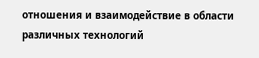отношения и взаимодействие в области различных технологий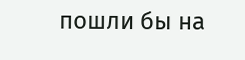пошли бы на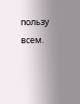пользу всем.